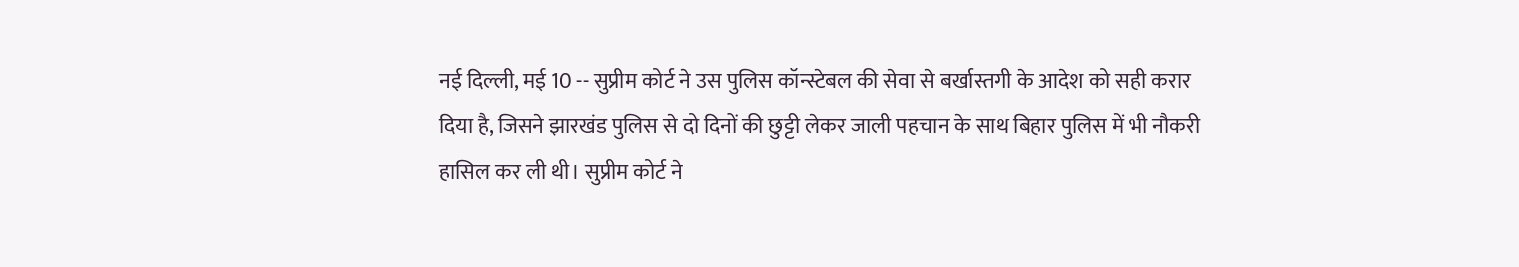नई दिल्ली, मई 10 -- सुप्रीम कोर्ट ने उस पुलिस कॉन्स्टेबल की सेवा से बर्खास्तगी के आदेश को सही करार दिया है, जिसने झारखंड पुलिस से दो दिनों की छुट्टी लेकर जाली पहचान के साथ बिहार पुलिस में भी नौकरी हासिल कर ली थी। सुप्रीम कोर्ट ने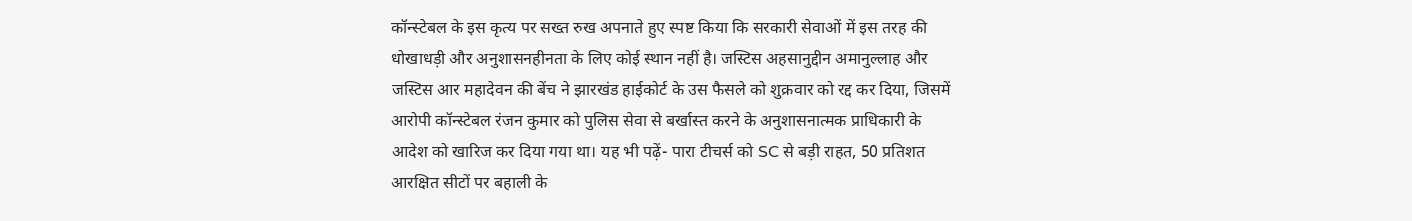कॉन्स्टेबल के इस कृत्य पर सख्त रुख अपनाते हुए स्पष्ट किया कि सरकारी सेवाओं में इस तरह की धोखाधड़ी और अनुशासनहीनता के लिए कोई स्थान नहीं है। जस्टिस अहसानुद्दीन अमानुल्लाह और जस्टिस आर महादेवन की बेंच ने झारखंड हाईकोर्ट के उस फैसले को शुक्रवार को रद्द कर दिया, जिसमें आरोपी कॉन्स्टेबल रंजन कुमार को पुलिस सेवा से बर्खास्त करने के अनुशासनात्मक प्राधिकारी के आदेश को खारिज कर दिया गया था। यह भी पढ़ें- पारा टीचर्स को SC से बड़ी राहत, 50 प्रतिशत आरक्षित सीटों पर बहाली के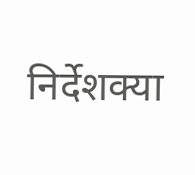निर्देशक्या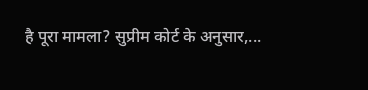है पूरा मामला? सुप्रीम कोर्ट के अनुसार,...